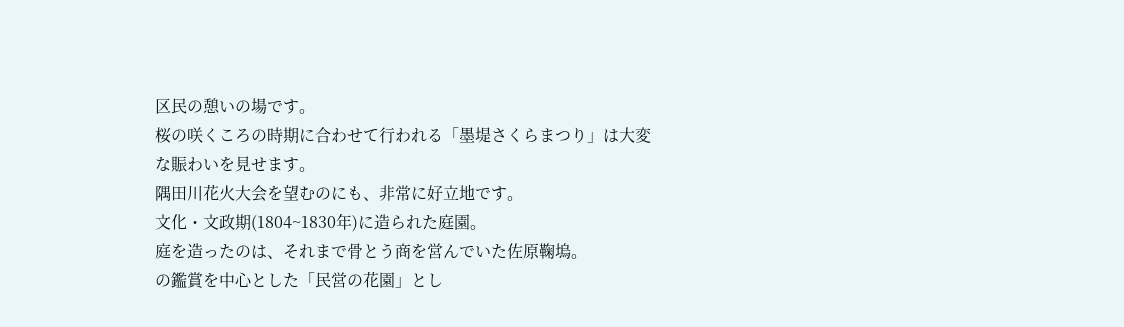区民の憩いの場です。
桜の咲くころの時期に合わせて行われる「墨堤さくらまつり」は大変な賑わいを見せます。
隅田川花火大会を望むのにも、非常に好立地です。
文化・文政期(1804~1830年)に造られた庭園。
庭を造ったのは、それまで骨とう商を営んでいた佐原鞠塢。
の鑑賞を中心とした「民営の花園」とし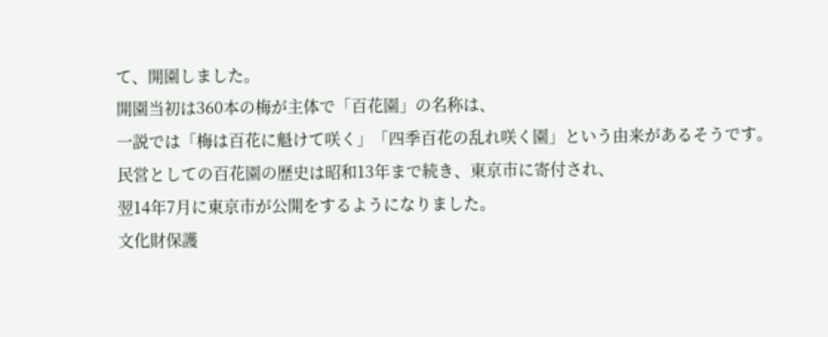て、開園しました。
開園当初は360本の梅が主体で「百花園」の名称は、
一説では「梅は百花に魁けて咲く」「四季百花の乱れ咲く園」という由来があるそうです。
民営としての百花園の歴史は昭和13年まで続き、東京市に寄付され、
翌14年7月に東京市が公開をするようになりました。
文化財保護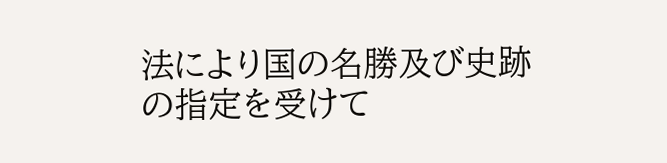法により国の名勝及び史跡の指定を受けて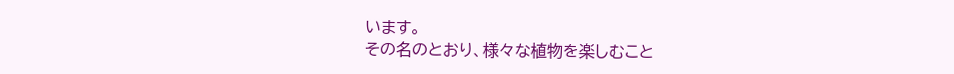います。
その名のとおり、様々な植物を楽しむこと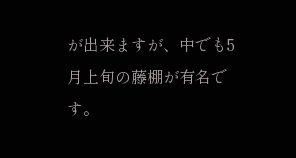が出来ますが、中でも5月上旬の藤棚が有名です。